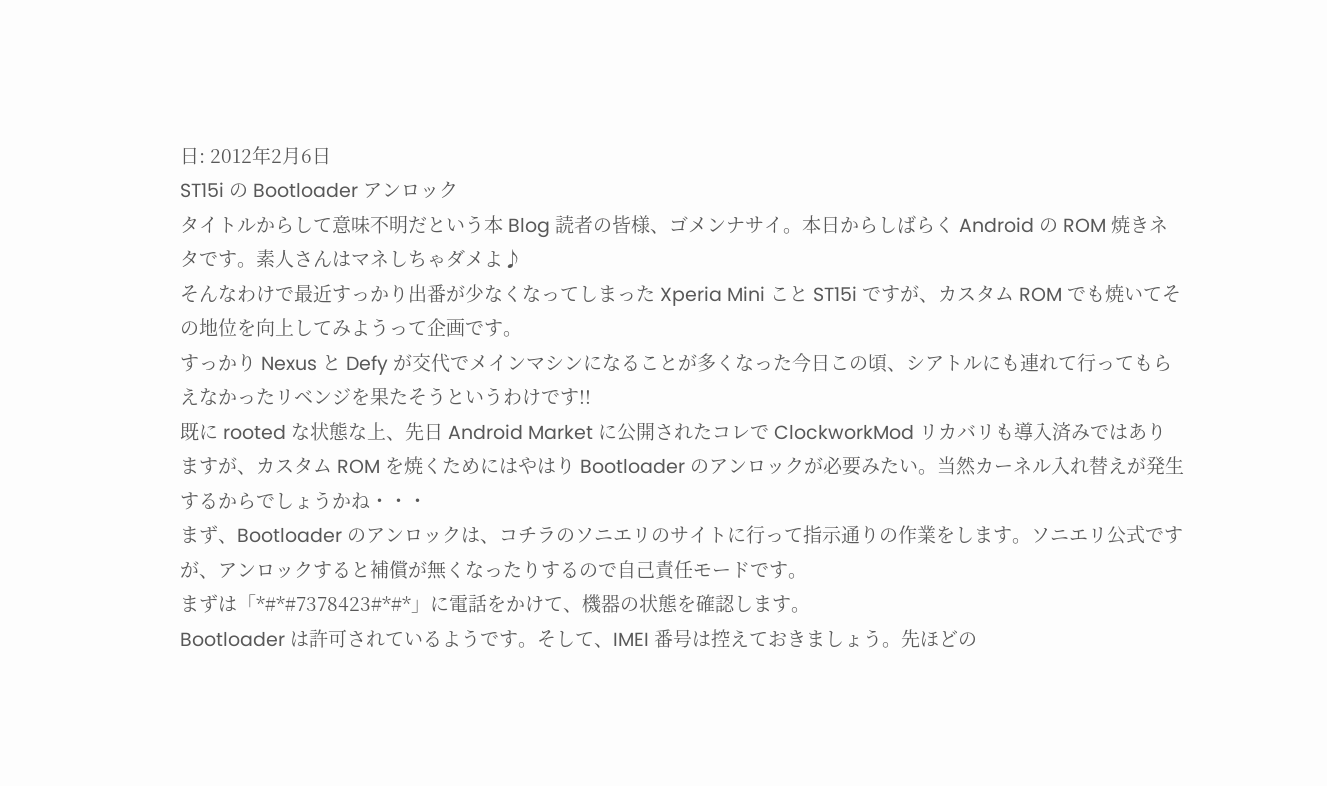日: 2012年2月6日
ST15i の Bootloader アンロック
タイトルからして意味不明だという本 Blog 読者の皆様、ゴメンナサイ。本日からしばらく Android の ROM 焼きネタです。素人さんはマネしちゃダメよ♪
そんなわけで最近すっかり出番が少なくなってしまった Xperia Mini こと ST15i ですが、カスタム ROM でも焼いてその地位を向上してみようって企画です。
すっかり Nexus と Defy が交代でメインマシンになることが多くなった今日この頃、シアトルにも連れて行ってもらえなかったリベンジを果たそうというわけです!!
既に rooted な状態な上、先日 Android Market に公開されたコレで ClockworkMod リカバリも導入済みではありますが、カスタム ROM を焼くためにはやはり Bootloader のアンロックが必要みたい。当然カーネル入れ替えが発生するからでしょうかね・・・
まず、Bootloader のアンロックは、コチラのソニエリのサイトに行って指示通りの作業をします。ソニエリ公式ですが、アンロックすると補償が無くなったりするので自己責任モードです。
まずは「*#*#7378423#*#*」に電話をかけて、機器の状態を確認します。
Bootloader は許可されているようです。そして、IMEI 番号は控えておきましょう。先ほどの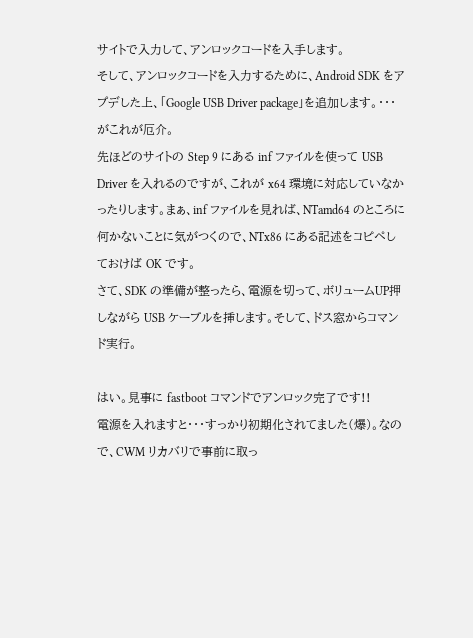サイトで入力して、アンロックコードを入手します。
そして、アンロックコードを入力するために、Android SDK をアプデした上、「Google USB Driver package」を追加します。・・・がこれが厄介。
先ほどのサイトの Step 9 にある inf ファイルを使って USB Driver を入れるのですが、これが x64 環境に対応していなかったりします。まぁ、inf ファイルを見れば、NTamd64 のところに何かないことに気がつくので、NTx86 にある記述をコピペしておけば OK です。
さて、SDK の準備が整ったら、電源を切って、ボリュームUP押しながら USB ケーブルを挿します。そして、ドス窓からコマンド実行。

はい。見事に fastboot コマンドでアンロック完了です!!
電源を入れますと・・・すっかり初期化されてました(爆)。なので、CWM リカバリで事前に取っ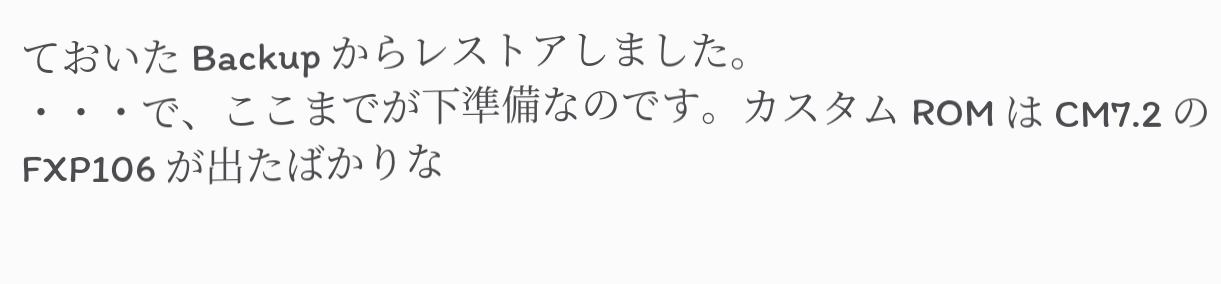ておいた Backup からレストアしました。
・・・で、ここまでが下準備なのです。カスタム ROM は CM7.2 の FXP106 が出たばかりな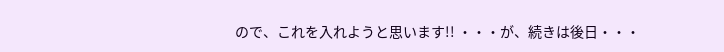ので、これを入れようと思います!! ・・・が、続きは後日・・・